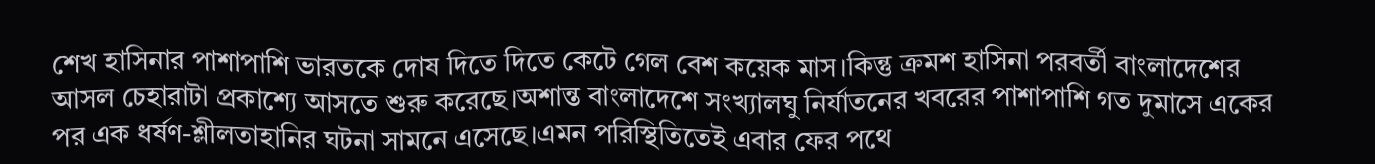শেখ হাসিনার পাশাপাশি ভারতকে দোষ দিতে দিতে কেটে গেল বেশ কয়েক মাস।কিন্তু ক্রমশ হাসিনা পরবর্তী বাংলাদেশের আসল চেহারাটা প্রকাশ্যে আসতে শুরু করেছে।অশান্ত বাংলাদেশে সংখ্যালঘু নির্যাতনের খবরের পাশাপাশি গত দুমাসে একের পর এক ধর্ষণ-শ্লীলতাহানির ঘটনা সামনে এসেছে।এমন পরিস্থিতিতেই এবার ফের পথে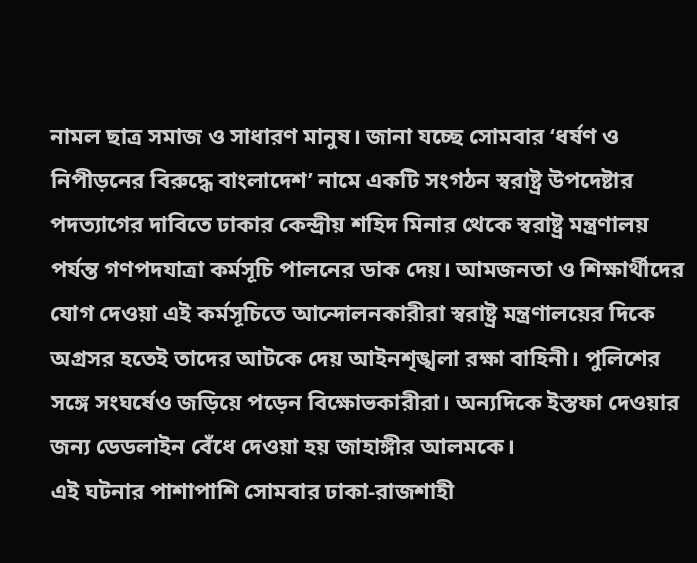নামল ছাত্র সমাজ ও সাধারণ মানুষ। জানা যচ্ছে সোমবার ‘ধর্ষণ ও নিপীড়নের বিরুদ্ধে বাংলাদেশ’ নামে একটি সংগঠন স্বরাষ্ট্র উপদেষ্টার পদত্যাগের দাবিতে ঢাকার কেন্দ্রীয় শহিদ মিনার থেকে স্বরাষ্ট্র মন্ত্রণালয় পর্যন্ত গণপদযাত্রা কর্মসূচি পালনের ডাক দেয়। আমজনতা ও শিক্ষার্থীদের যোগ দেওয়া এই কর্মসূচিতে আন্দোলনকারীরা স্বরাষ্ট্র মন্ত্রণালয়ের দিকে অগ্রসর হতেই তাদের আটকে দেয় আইনশৃঙ্খলা রক্ষা বাহিনী। পুলিশের সঙ্গে সংঘর্ষেও জড়িয়ে পড়েন বিক্ষোভকারীরা। অন্যদিকে ইস্তফা দেওয়ার জন্য ডেডলাইন বেঁধে দেওয়া হয় জাহাঙ্গীর আলমকে।
এই ঘটনার পাশাপাশি সোমবার ঢাকা-রাজশাহী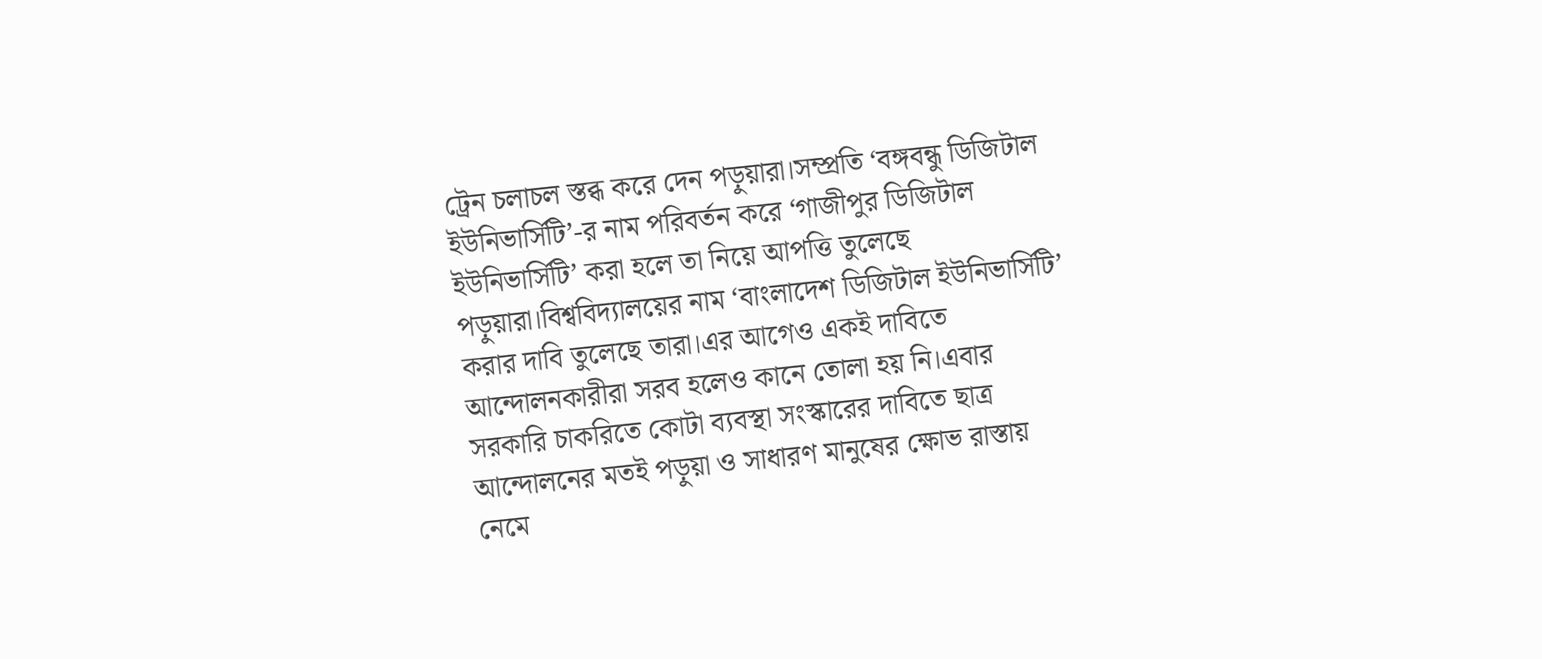ট্রেন চলাচল স্তব্ধ করে দেন পড়ুয়ারা।সম্প্রতি ‘বঙ্গবন্ধু ডিজিটাল ইউনিভার্সিটি’-র নাম পরিবর্তন করে ‘গাজীপুর ডিজিটাল ইউনিভার্সিটি’ করা হলে তা নিয়ে আপত্তি তুলেছে পড়ুয়ারা।বিশ্ববিদ্যালয়ের নাম ‘বাংলাদেশ ডিজিটাল ইউনিভার্সিটি’ করার দাবি তুলেছে তারা।এর আগেও একই দাবিতে আন্দোলনকারীরা সরব হলেও কানে তোলা হয় নি।এবার সরকারি চাকরিতে কোটা ব্যবস্থা সংস্কারের দাবিতে ছাত্র আন্দোলনের মতই পড়ুয়া ও সাধারণ মানুষের ক্ষোভ রাস্তায় নেমে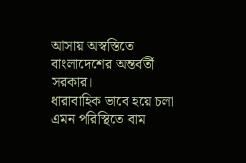আসায় অস্বস্তিতে বাংলাদেশের অন্তর্বর্তী সরকার।
ধারাবাহিক ভাবে হয়ে চলা এমন পরিস্থিতে বাম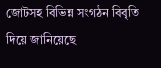জোটসহ বিভিন্ন সংগঠন বিবৃতি দিয়ে জানিয়েছে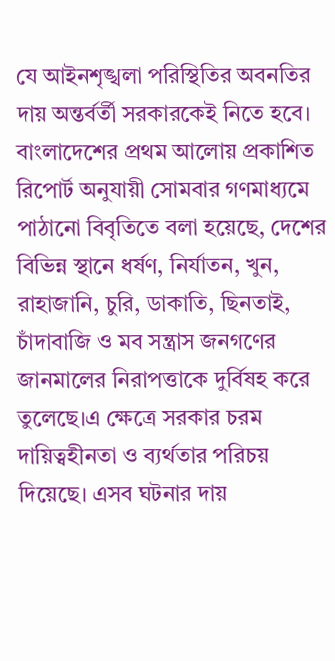যে আইনশৃঙ্খলা পরিস্থিতির অবনতির দায় অন্তর্বর্তী সরকারকেই নিতে হবে। বাংলাদেশের প্রথম আলোয় প্রকাশিত রিপোর্ট অনুযায়ী সোমবার গণমাধ্যমে পাঠানো বিবৃতিতে বলা হয়েছে, দেশের বিভিন্ন স্থানে ধর্ষণ, নির্যাতন, খুন, রাহাজানি, চুরি, ডাকাতি, ছিনতাই, চাঁদাবাজি ও মব সন্ত্রাস জনগণের জানমালের নিরাপত্তাকে দুর্বিষহ করে তুলেছে।এ ক্ষেত্রে সরকার চরম দায়িত্বহীনতা ও ব্যর্থতার পরিচয় দিয়েছে। এসব ঘটনার দায়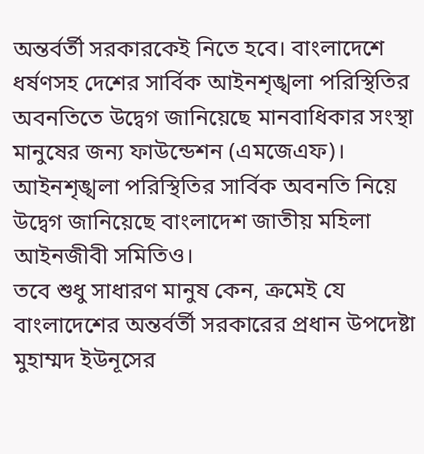অন্তর্বর্তী সরকারকেই নিতে হবে। বাংলাদেশে ধর্ষণসহ দেশের সার্বিক আইনশৃঙ্খলা পরিস্থিতির অবনতিতে উদ্বেগ জানিয়েছে মানবাধিকার সংস্থা মানুষের জন্য ফাউন্ডেশন (এমজেএফ)। আইনশৃঙ্খলা পরিস্থিতির সার্বিক অবনতি নিয়ে উদ্বেগ জানিয়েছে বাংলাদেশ জাতীয় মহিলা আইনজীবী সমিতিও।
তবে শুধু সাধারণ মানুষ কেন, ক্রমেই যে বাংলাদেশের অন্তর্বর্তী সরকারের প্রধান উপদেষ্টা মুহাম্মদ ইউনূসের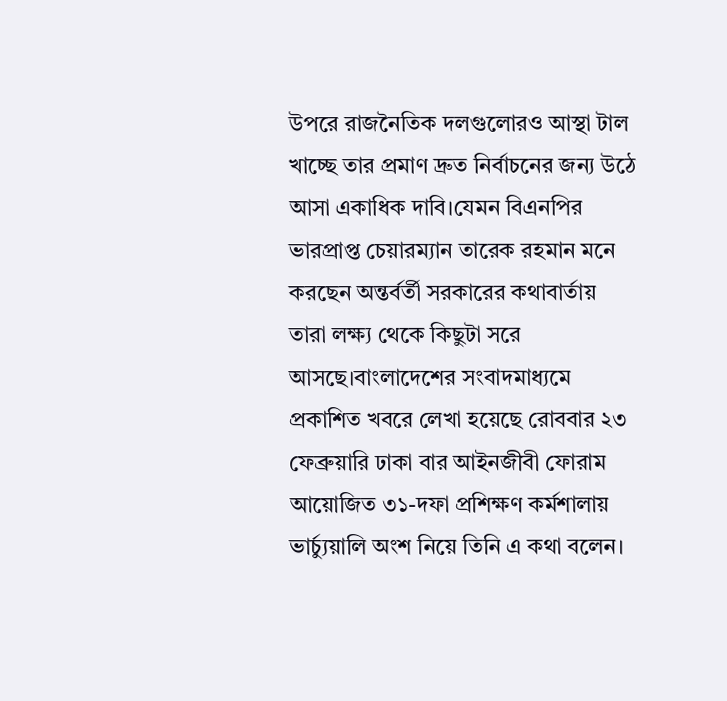উপরে রাজনৈতিক দলগুলোরও আস্থা টাল খাচ্ছে তার প্রমাণ দ্রুত নির্বাচনের জন্য উঠে আসা একাধিক দাবি।যেমন বিএনপির ভারপ্রাপ্ত চেয়ারম্যান তারেক রহমান মনে করছেন অন্তর্বর্তী সরকারের কথাবার্তায় তারা লক্ষ্য থেকে কিছুটা সরে আসছে।বাংলাদেশের সংবাদমাধ্যমে প্রকাশিত খবরে লেখা হয়েছে রোববার ২৩ ফেব্রুয়ারি ঢাকা বার আইনজীবী ফোরাম আয়োজিত ৩১-দফা প্রশিক্ষণ কর্মশালায় ভার্চ্যুয়ালি অংশ নিয়ে তিনি এ কথা বলেন।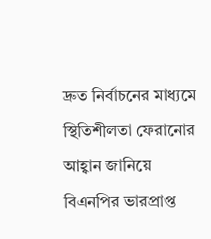দ্রুত নির্বাচনের মাধ্যমে স্থিতিশীলতা ফেরানোর আহ্বান জানিয়ে বিএনপির ভারপ্রাপ্ত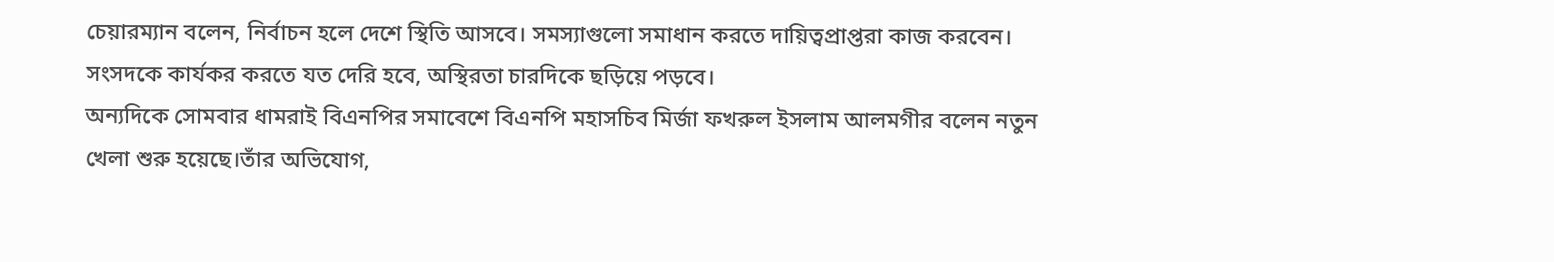চেয়ারম্যান বলেন, নির্বাচন হলে দেশে স্থিতি আসবে। সমস্যাগুলো সমাধান করতে দায়িত্বপ্রাপ্তরা কাজ করবেন। সংসদকে কার্যকর করতে যত দেরি হবে, অস্থিরতা চারদিকে ছড়িয়ে পড়বে।
অন্যদিকে সোমবার ধামরাই বিএনপির সমাবেশে বিএনপি মহাসচিব মির্জা ফখরুল ইসলাম আলমগীর বলেন নতুন খেলা শুরু হয়েছে।তাঁর অভিযোগ,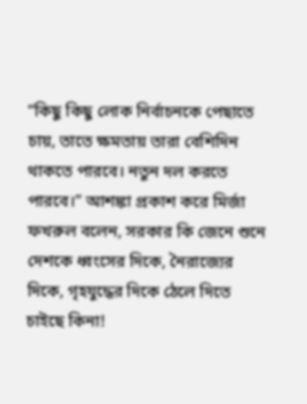“কিছু কিছু লোক নির্বাচনকে পেছাতে চায়, তাতে ক্ষমতায় তারা বেশিদিন থাকতে পারবে। নতুন দল করতে পারবে।” আশঙ্কা প্রকাশ করে মির্জা ফখরুল বলেন, সরকার কি জেনে শুনে দেশকে ধ্বংসের দিকে, নৈরাজ্যের দিকে, গৃহযুদ্ধের দিকে ঠেলে দিতে চাইছে কিনা!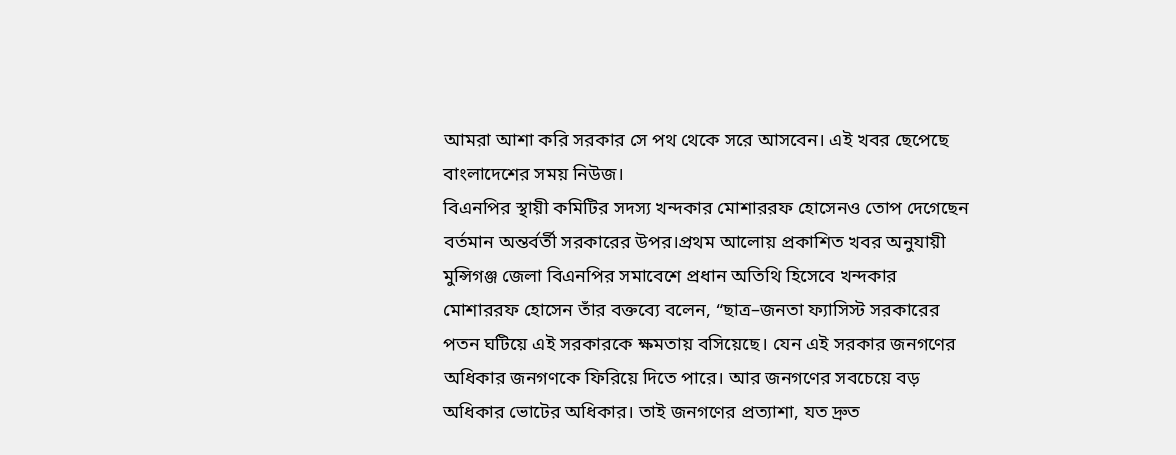আমরা আশা করি সরকার সে পথ থেকে সরে আসবেন। এই খবর ছেপেছে বাংলাদেশের সময় নিউজ।
বিএনপির স্থায়ী কমিটির সদস্য খন্দকার মোশাররফ হোসেনও তোপ দেগেছেন বর্তমান অন্তর্বর্তী সরকারের উপর।প্রথম আলোয় প্রকাশিত খবর অনুযায়ী মুন্সিগঞ্জ জেলা বিএনপির সমাবেশে প্রধান অতিথি হিসেবে খন্দকার মোশাররফ হোসেন তাঁর বক্তব্যে বলেন, “ছাত্র–জনতা ফ্যাসিস্ট সরকারের পতন ঘটিয়ে এই সরকারকে ক্ষমতায় বসিয়েছে। যেন এই সরকার জনগণের অধিকার জনগণকে ফিরিয়ে দিতে পারে। আর জনগণের সবচেয়ে বড় অধিকার ভোটের অধিকার। তাই জনগণের প্রত্যাশা, যত দ্রুত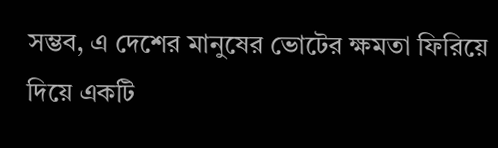সম্ভব, এ দেশের মানুষের ভোটের ক্ষমতা ফিরিয়ে দিয়ে একটি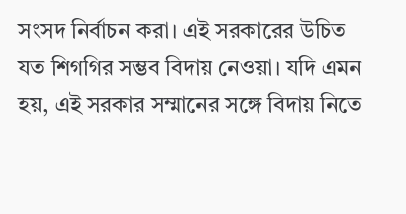সংসদ নির্বাচন করা। এই সরকারের উচিত যত শিগগির সম্ভব বিদায় নেওয়া। যদি এমন হয়, এই সরকার সম্মানের সঙ্গে বিদায় নিতে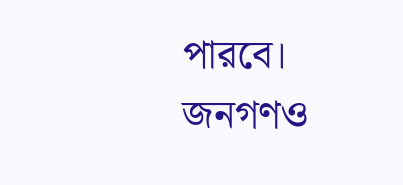পারবে। জনগণও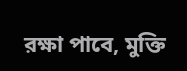রক্ষা পাবে, মুক্তি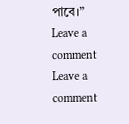পাবে।”
Leave a comment
Leave a comment